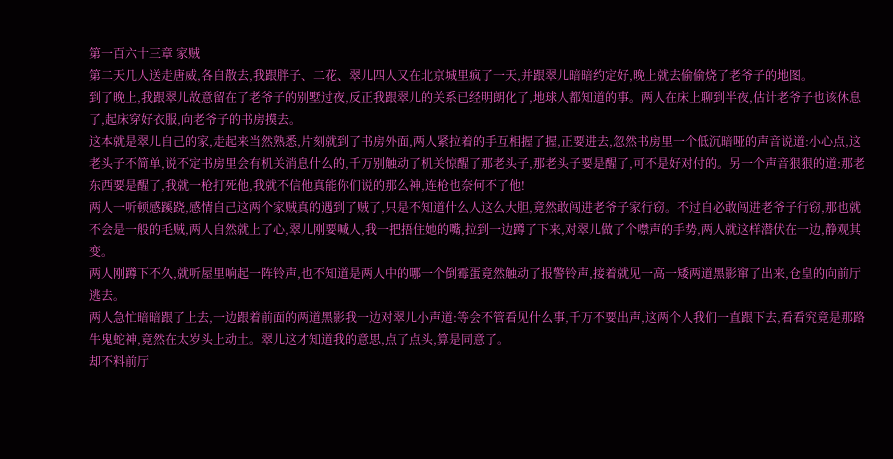第一百六十三章 家贼
第二天几人送走唐威,各自散去,我跟胖子、二花、翠儿四人又在北京城里疯了一天,并跟翠儿暗暗约定好,晚上就去偷偷烧了老爷子的地图。
到了晚上,我跟翠儿故意留在了老爷子的别墅过夜,反正我跟翠儿的关系已经明朗化了,地球人都知道的事。两人在床上聊到半夜,估计老爷子也该休息了,起床穿好衣服,向老爷子的书房摸去。
这本就是翠儿自己的家,走起来当然熟悉,片刻就到了书房外面,两人紧拉着的手互相握了握,正要进去,忽然书房里一个低沉暗哑的声音说道:小心点,这老头子不简单,说不定书房里会有机关消息什么的,千万别触动了机关惊醒了那老头子,那老头子要是醒了,可不是好对付的。另一个声音狠狠的道:那老东西要是醒了,我就一枪打死他,我就不信他真能你们说的那么神,连枪也奈何不了他!
两人一听顿感蹊跷,感情自己这两个家贼真的遇到了贼了,只是不知道什么人这么大胆,竟然敢闯进老爷子家行窃。不过自必敢闯进老爷子行窃,那也就不会是一般的毛贼,两人自然就上了心,翠儿刚要喊人,我一把捂住她的嘴,拉到一边蹲了下来,对翠儿做了个噤声的手势,两人就这样潜伏在一边,静观其变。
两人刚蹲下不久,就听屋里响起一阵铃声,也不知道是两人中的哪一个倒霉蛋竟然触动了报警铃声,接着就见一高一矮两道黑影窜了出来,仓皇的向前厅逃去。
两人急忙暗暗跟了上去,一边跟着前面的两道黑影我一边对翠儿小声道:等会不管看见什么事,千万不要出声,这两个人我们一直跟下去,看看究竟是那路牛鬼蛇神,竟然在太岁头上动土。翠儿这才知道我的意思,点了点头,算是同意了。
却不料前厅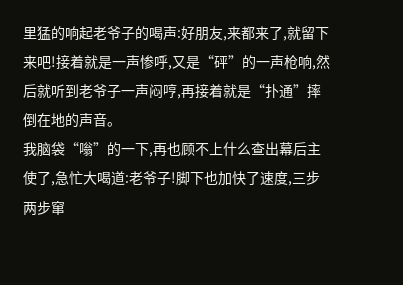里猛的响起老爷子的喝声:好朋友,来都来了,就留下来吧!接着就是一声惨呼,又是“砰”的一声枪响,然后就听到老爷子一声闷哼,再接着就是“扑通”摔倒在地的声音。
我脑袋“嗡”的一下,再也顾不上什么查出幕后主使了,急忙大喝道:老爷子!脚下也加快了速度,三步两步窜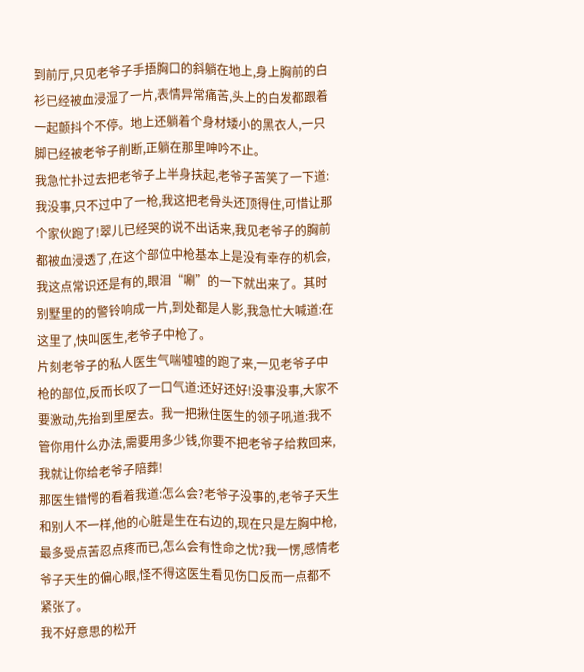到前厅,只见老爷子手捂胸口的斜躺在地上,身上胸前的白衫已经被血浸湿了一片,表情异常痛苦,头上的白发都跟着一起颤抖个不停。地上还躺着个身材矮小的黑衣人,一只脚已经被老爷子削断,正躺在那里呻吟不止。
我急忙扑过去把老爷子上半身扶起,老爷子苦笑了一下道:我没事,只不过中了一枪,我这把老骨头还顶得住,可惜让那个家伙跑了!翠儿已经哭的说不出话来,我见老爷子的胸前都被血浸透了,在这个部位中枪基本上是没有幸存的机会,我这点常识还是有的,眼泪“唰”的一下就出来了。其时别墅里的的警铃响成一片,到处都是人影,我急忙大喊道:在这里了,快叫医生,老爷子中枪了。
片刻老爷子的私人医生气喘嘘嘘的跑了来,一见老爷子中枪的部位,反而长叹了一口气道:还好还好!没事没事,大家不要激动,先抬到里屋去。我一把揪住医生的领子吼道:我不管你用什么办法,需要用多少钱,你要不把老爷子给救回来,我就让你给老爷子陪葬!
那医生错愕的看着我道:怎么会?老爷子没事的,老爷子天生和别人不一样,他的心脏是生在右边的,现在只是左胸中枪,最多受点苦忍点疼而已,怎么会有性命之忧?我一愣,感情老爷子天生的偏心眼,怪不得这医生看见伤口反而一点都不紧张了。
我不好意思的松开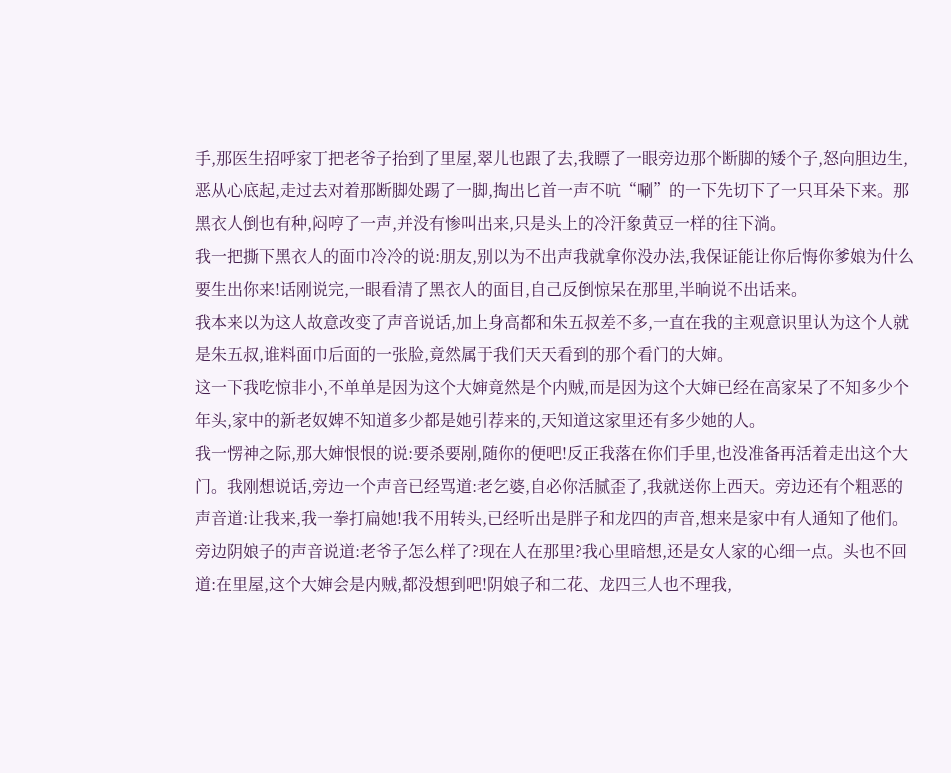手,那医生招呼家丁把老爷子抬到了里屋,翠儿也跟了去,我瞟了一眼旁边那个断脚的矮个子,怒向胆边生,恶从心底起,走过去对着那断脚处踢了一脚,掏出匕首一声不吭“唰”的一下先切下了一只耳朵下来。那黑衣人倒也有种,闷哼了一声,并没有惨叫出来,只是头上的冷汗象黄豆一样的往下淌。
我一把撕下黑衣人的面巾冷冷的说:朋友,别以为不出声我就拿你没办法,我保证能让你后悔你爹娘为什么要生出你来!话刚说完,一眼看清了黑衣人的面目,自己反倒惊呆在那里,半晌说不出话来。
我本来以为这人故意改变了声音说话,加上身高都和朱五叔差不多,一直在我的主观意识里认为这个人就是朱五叔,谁料面巾后面的一张脸,竟然属于我们天天看到的那个看门的大婶。
这一下我吃惊非小,不单单是因为这个大婶竟然是个内贼,而是因为这个大婶已经在高家呆了不知多少个年头,家中的新老奴婢不知道多少都是她引荐来的,天知道这家里还有多少她的人。
我一愣神之际,那大婶恨恨的说:要杀要剐,随你的便吧!反正我落在你们手里,也没准备再活着走出这个大门。我刚想说话,旁边一个声音已经骂道:老乞婆,自必你活腻歪了,我就送你上西天。旁边还有个粗恶的声音道:让我来,我一拳打扁她!我不用转头,已经听出是胖子和龙四的声音,想来是家中有人通知了他们。
旁边阴娘子的声音说道:老爷子怎么样了?现在人在那里?我心里暗想,还是女人家的心细一点。头也不回道:在里屋,这个大婶会是内贼,都没想到吧!阴娘子和二花、龙四三人也不理我,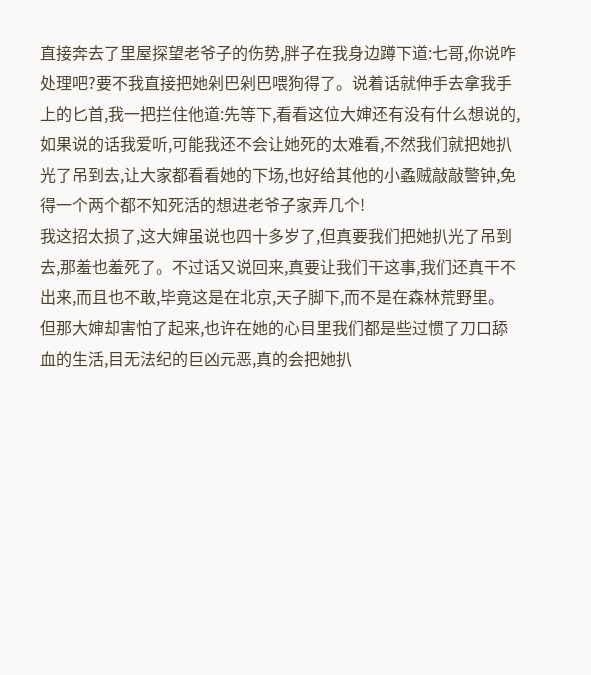直接奔去了里屋探望老爷子的伤势,胖子在我身边蹲下道:七哥,你说咋处理吧?要不我直接把她剁巴剁巴喂狗得了。说着话就伸手去拿我手上的匕首,我一把拦住他道:先等下,看看这位大婶还有没有什么想说的,如果说的话我爱听,可能我还不会让她死的太难看,不然我们就把她扒光了吊到去,让大家都看看她的下场,也好给其他的小蟊贼敲敲警钟,免得一个两个都不知死活的想进老爷子家弄几个!
我这招太损了,这大婶虽说也四十多岁了,但真要我们把她扒光了吊到去,那羞也羞死了。不过话又说回来,真要让我们干这事,我们还真干不出来,而且也不敢,毕竟这是在北京,天子脚下,而不是在森林荒野里。
但那大婶却害怕了起来,也许在她的心目里我们都是些过惯了刀口舔血的生活,目无法纪的巨凶元恶,真的会把她扒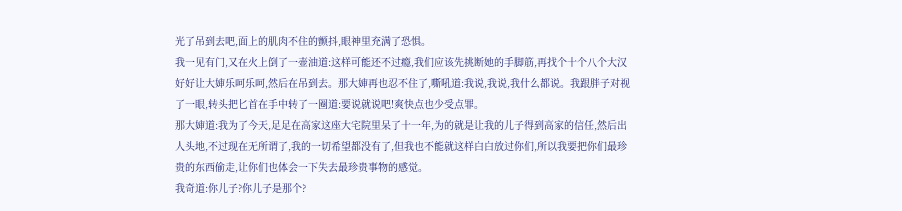光了吊到去吧,面上的肌肉不住的颤抖,眼神里充满了恐惧。
我一见有门,又在火上倒了一壶油道:这样可能还不过瘾,我们应该先挑断她的手脚筋,再找个十个八个大汉好好让大婶乐呵乐呵,然后在吊到去。那大婶再也忍不住了,嘶吼道:我说,我说,我什么都说。我跟胖子对视了一眼,转头把匕首在手中转了一圈道:要说就说吧!爽快点也少受点罪。
那大婶道:我为了今天,足足在高家这座大宅院里呆了十一年,为的就是让我的儿子得到高家的信任,然后出人头地,不过现在无所谓了,我的一切希望都没有了,但我也不能就这样白白放过你们,所以我要把你们最珍贵的东西偷走,让你们也体会一下失去最珍贵事物的感觉。
我奇道:你儿子?你儿子是那个?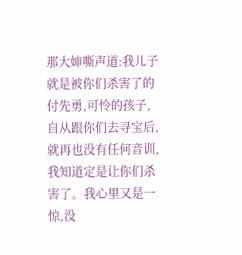那大婶嘶声道:我儿子就是被你们杀害了的付先勇,可怜的孩子,自从跟你们去寻宝后,就再也没有任何音训,我知道定是让你们杀害了。我心里又是一惊,没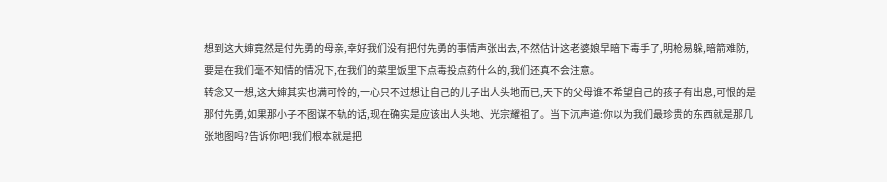想到这大婶竟然是付先勇的母亲,幸好我们没有把付先勇的事情声张出去,不然估计这老婆娘早暗下毒手了,明枪易躲,暗箭难防,要是在我们毫不知情的情况下,在我们的菜里饭里下点毒投点药什么的,我们还真不会注意。
转念又一想,这大婶其实也满可怜的,一心只不过想让自己的儿子出人头地而已,天下的父母谁不希望自己的孩子有出息,可恨的是那付先勇,如果那小子不图谋不轨的话,现在确实是应该出人头地、光宗耀祖了。当下沉声道:你以为我们最珍贵的东西就是那几张地图吗?告诉你吧!我们根本就是把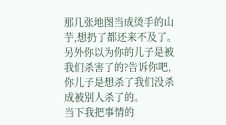那几张地图当成烫手的山芋,想扔了都还来不及了。另外你以为你的儿子是被我们杀害了的?告诉你吧,你儿子是想杀了我们没杀成被别人杀了的。
当下我把事情的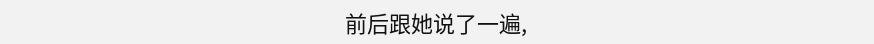前后跟她说了一遍,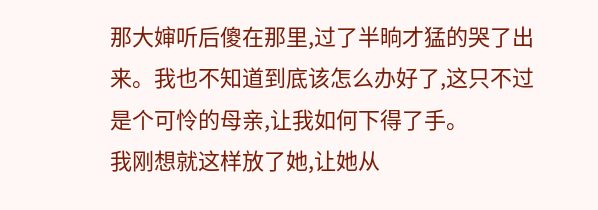那大婶听后傻在那里,过了半晌才猛的哭了出来。我也不知道到底该怎么办好了,这只不过是个可怜的母亲,让我如何下得了手。
我刚想就这样放了她,让她从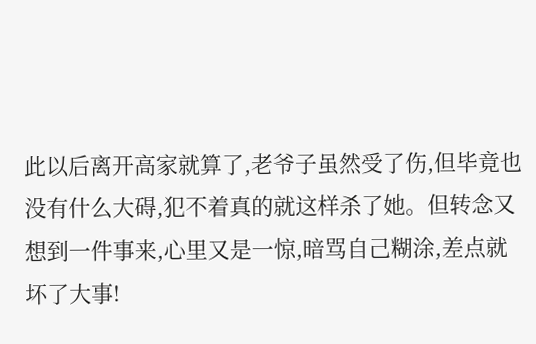此以后离开高家就算了,老爷子虽然受了伤,但毕竟也没有什么大碍,犯不着真的就这样杀了她。但转念又想到一件事来,心里又是一惊,暗骂自己糊涂,差点就坏了大事!